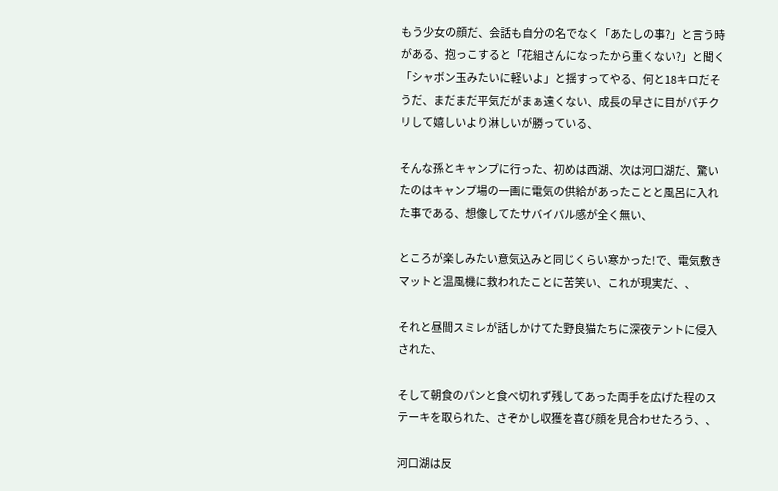もう少女の顔だ、会話も自分の名でなく「あたしの事?」と言う時がある、抱っこすると「花組さんになったから重くない?」と聞く「シャボン玉みたいに軽いよ」と揺すってやる、何と18キロだそうだ、まだまだ平気だがまぁ遠くない、成長の早さに目がパチクリして嬉しいより淋しいが勝っている、

そんな孫とキャンプに行った、初めは西湖、次は河口湖だ、驚いたのはキャンプ場の一画に電気の供給があったことと風呂に入れた事である、想像してたサバイバル感が全く無い、

ところが楽しみたい意気込みと同じくらい寒かった!で、電気敷きマットと温風機に救われたことに苦笑い、これが現実だ、、

それと昼間スミレが話しかけてた野良猫たちに深夜テントに侵入された、

そして朝食のパンと食べ切れず残してあった両手を広げた程のステーキを取られた、さぞかし収獲を喜び顔を見合わせたろう、、

河口湖は反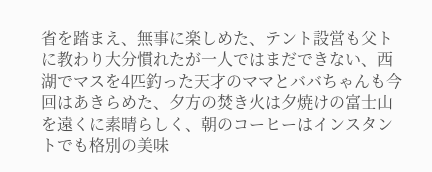省を踏まえ、無事に楽しめた、テント設営も父トに教わり大分慣れたが一人ではまだできない、西湖でマスを4匹釣った天才のママとババちゃんも今回はあきらめた、夕方の焚き火は夕焼けの富士山を遠くに素晴らしく、朝のコーヒーはインスタントでも格別の美味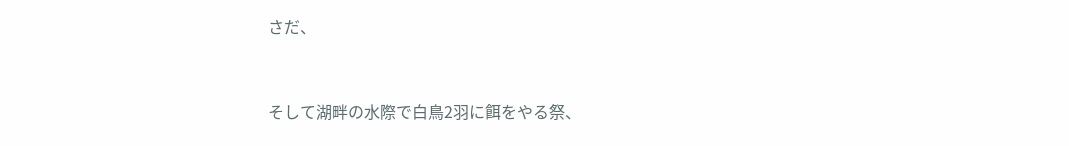さだ、


そして湖畔の水際で白鳥2羽に餌をやる祭、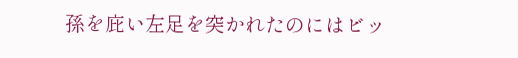孫を庇い左足を突かれたのにはビッ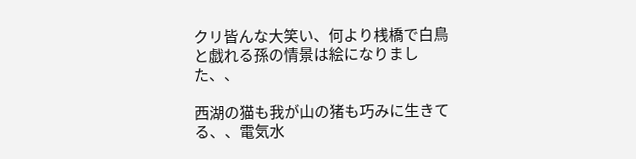クリ皆んな大笑い、何より桟橋で白鳥と戯れる孫の情景は絵になりました、、

西湖の猫も我が山の猪も巧みに生きてる、、電気水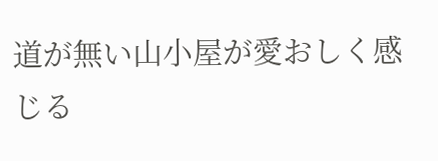道が無い山小屋が愛おしく感じる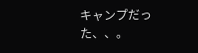キャンプだった、、。